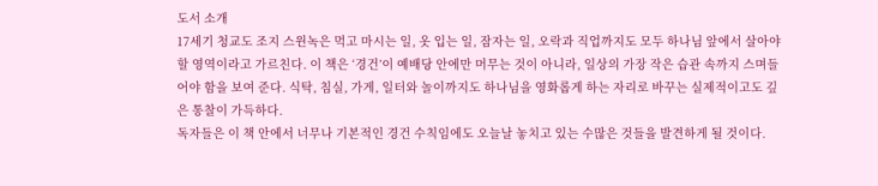도서 소개
17세기 청교도 조지 스윈녹은 먹고 마시는 일, 옷 입는 일, 잠자는 일, 오락과 직업까지도 모두 하나님 앞에서 살아야 할 영역이라고 가르친다. 이 책은 ‘경건’이 예배당 안에만 머무는 것이 아니라, 일상의 가장 작은 습관 속까지 스며들어야 함을 보여 준다. 식탁, 침실, 가게, 일터와 놀이까지도 하나님을 영화롭게 하는 자리로 바꾸는 실제적이고도 깊은 통찰이 가득하다.
독자들은 이 책 안에서 너무나 기본적인 경건 수칙임에도 오늘날 놓치고 있는 수많은 것들을 발견하게 될 것이다.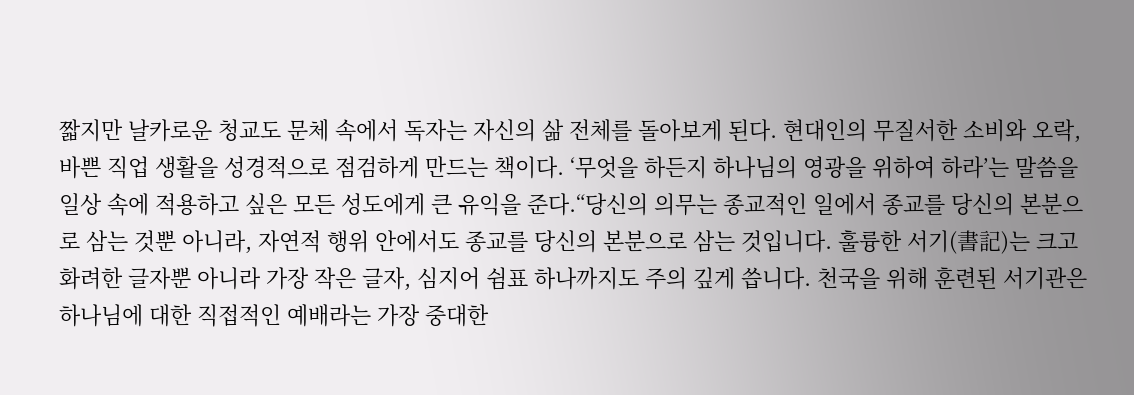짧지만 날카로운 청교도 문체 속에서 독자는 자신의 삶 전체를 돌아보게 된다. 현대인의 무질서한 소비와 오락, 바쁜 직업 생활을 성경적으로 점검하게 만드는 책이다. ‘무엇을 하든지 하나님의 영광을 위하여 하라’는 말씀을 일상 속에 적용하고 싶은 모든 성도에게 큰 유익을 준다.“당신의 의무는 종교적인 일에서 종교를 당신의 본분으로 삼는 것뿐 아니라, 자연적 행위 안에서도 종교를 당신의 본분으로 삼는 것입니다. 훌륭한 서기(書記)는 크고 화려한 글자뿐 아니라 가장 작은 글자, 심지어 쉼표 하나까지도 주의 깊게 씁니다. 천국을 위해 훈련된 서기관은 하나님에 대한 직접적인 예배라는 가장 중대한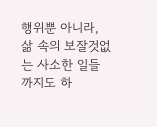행위뿐 아니라, 삶 속의 보잘것없는 사소한 일들까지도 하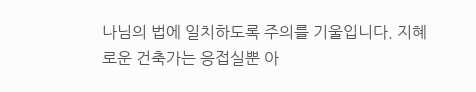나님의 법에 일치하도록 주의를 기울입니다. 지혜로운 건축가는 응접실뿐 아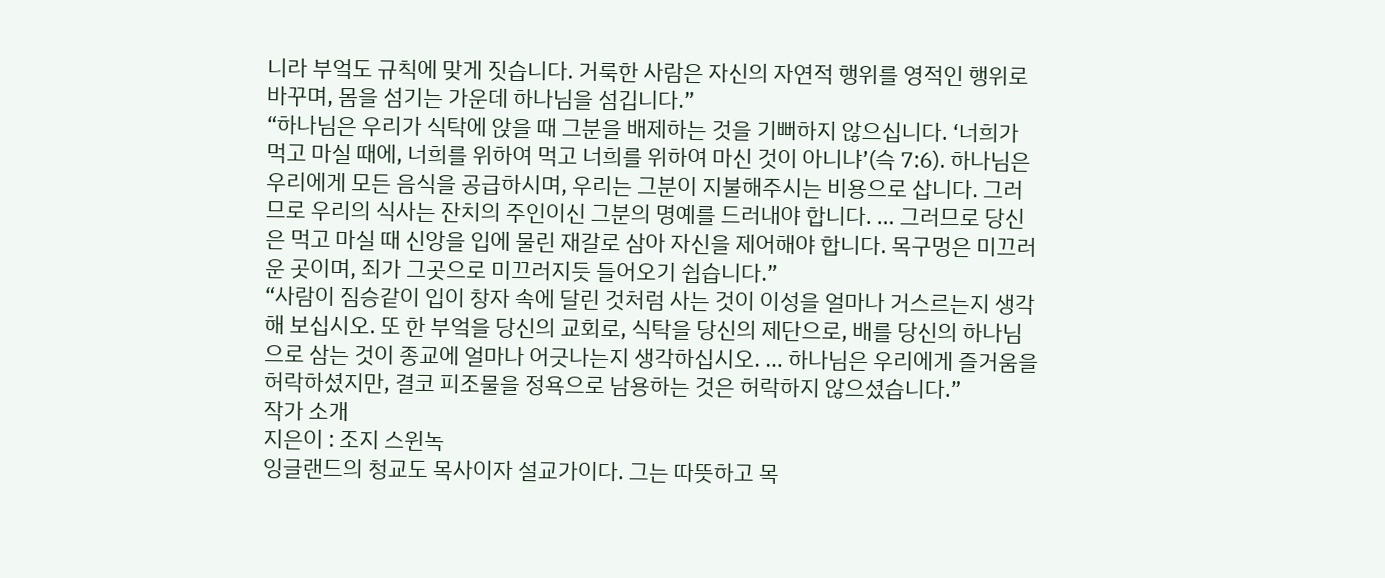니라 부엌도 규칙에 맞게 짓습니다. 거룩한 사람은 자신의 자연적 행위를 영적인 행위로 바꾸며, 몸을 섬기는 가운데 하나님을 섬깁니다.”
“하나님은 우리가 식탁에 앉을 때 그분을 배제하는 것을 기뻐하지 않으십니다. ‘너희가 먹고 마실 때에, 너희를 위하여 먹고 너희를 위하여 마신 것이 아니냐’(슥 7:6). 하나님은 우리에게 모든 음식을 공급하시며, 우리는 그분이 지불해주시는 비용으로 삽니다. 그러므로 우리의 식사는 잔치의 주인이신 그분의 명예를 드러내야 합니다. … 그러므로 당신은 먹고 마실 때 신앙을 입에 물린 재갈로 삼아 자신을 제어해야 합니다. 목구멍은 미끄러운 곳이며, 죄가 그곳으로 미끄러지듯 들어오기 쉽습니다.”
“사람이 짐승같이 입이 창자 속에 달린 것처럼 사는 것이 이성을 얼마나 거스르는지 생각해 보십시오. 또 한 부엌을 당신의 교회로, 식탁을 당신의 제단으로, 배를 당신의 하나님으로 삼는 것이 종교에 얼마나 어긋나는지 생각하십시오. … 하나님은 우리에게 즐거움을 허락하셨지만, 결코 피조물을 정욕으로 남용하는 것은 허락하지 않으셨습니다.”
작가 소개
지은이 : 조지 스윈녹
잉글랜드의 청교도 목사이자 설교가이다. 그는 따뜻하고 목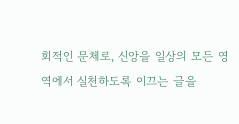회적인 문체로, 신앙을 일상의 모든 영역에서 실천하도록 이끄는 글을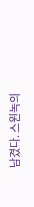남겼다. 스윈녹의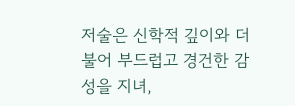저술은 신학적 깊이와 더불어 부드럽고 경건한 감성을 지녀,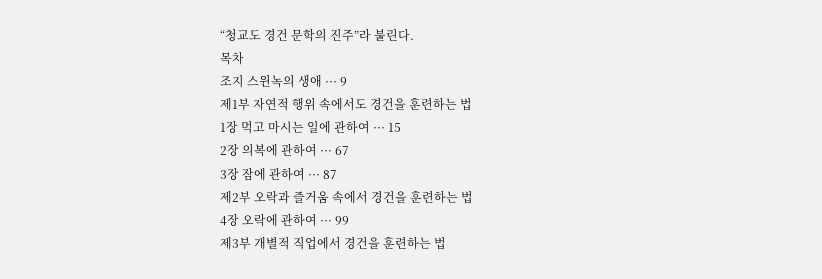“청교도 경건 문학의 진주”라 불린다.
목차
조지 스윈녹의 생애 ··· 9
제1부 자연적 행위 속에서도 경건을 훈련하는 법
1장 먹고 마시는 일에 관하여 ··· 15
2장 의복에 관하여 ··· 67
3장 잠에 관하여 ··· 87
제2부 오락과 즐거움 속에서 경건을 훈련하는 법
4장 오락에 관하여 ··· 99
제3부 개별적 직업에서 경건을 훈련하는 법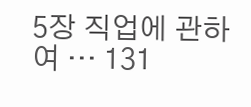5장 직업에 관하여 ··· 131